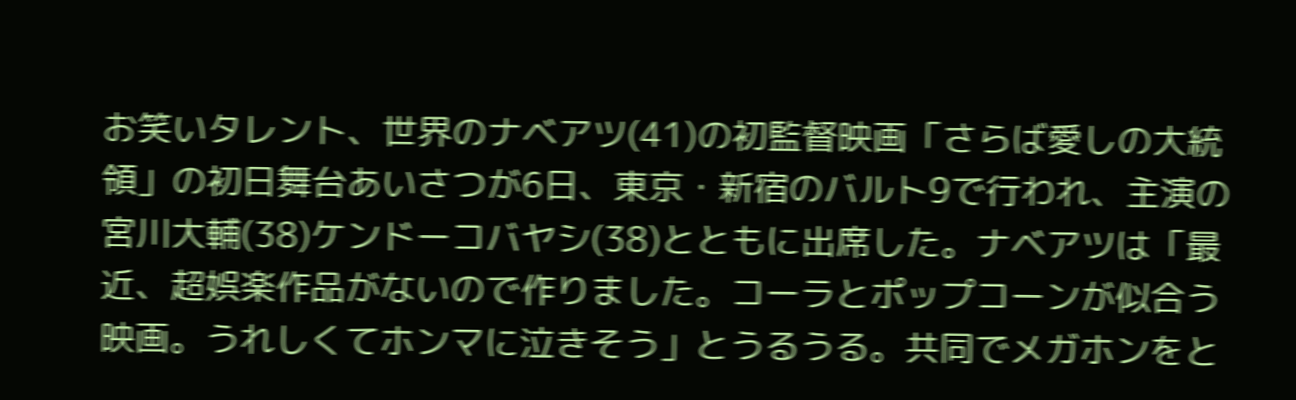お笑いタレント、世界のナベアツ(41)の初監督映画「さらば愛しの大統領」の初日舞台あいさつが6日、東京・新宿のバルト9で行われ、主演の宮川大輔(38)ケンドーコバヤシ(38)とともに出席した。ナベアツは「最近、超娯楽作品がないので作りました。コーラとポップコーンが似合う映画。うれしくてホンマに泣きそう」とうるうる。共同でメガホンをと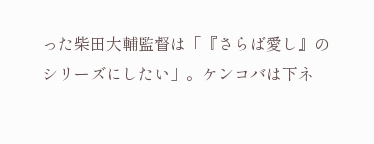った柴田大輔監督は「『さらば愛し』のシリーズにしたい」。ケンコバは下ネ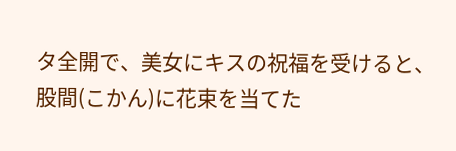タ全開で、美女にキスの祝福を受けると、股間(こかん)に花束を当てた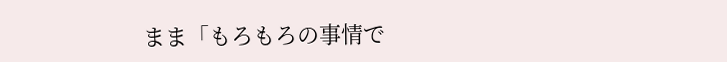まま「もろもろの事情で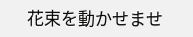花束を動かせませ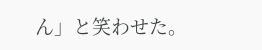ん」と笑わせた。